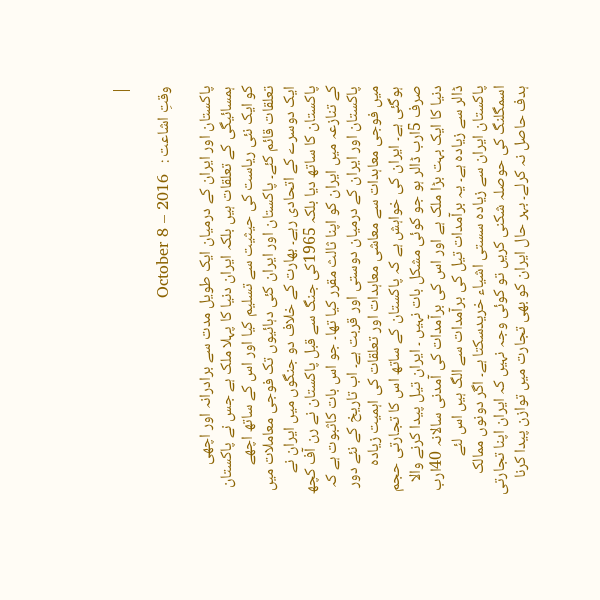|

وقتِ اشاعت :   October 8 – 2016

پاکستان اور ایران کے درمیان ایک طویل مدت سے برادرانہ اور اچھی ہمسائیگی کے تعلقات ہیں بلکہ ایران دنیا کا پہلا ملک ہے جس نے پاکستان کو ایک نئی ریاست کی حیثیت سے تسلیم کیا اور اس کے ساتھ اچھے تعلقات قائم کئے۔ پاکستان اور ایران کئی دہائیوں تک فوجی معاملات میں ایک دوسرے کے اتحادی رہے۔ بھارت کے خلاف دو جنگوں میں ایران نے پاکستان کا ساتھ دیا بلکہ 1965کی جنگ سے قبل پاکستان نے رن آف کچھ کے تنازعہ میں ایران کو اپنا ثالث مقرر کیا تھا۔ جو اس بات کاثبوت ہے کہ پاکستان اور ایران کے درمیان دوستی اور قربت ہے۔ اب تاریخ کے نئے دور میں فوجی معاہدات سے معاشی معاہدات اور تعلقات کی اہمیت زیادہ ہوگئی ہے۔ ایران کی خواہش ہے کہ پاکستان کے ساتھ اس کا تجارتی حجم صرف 5ارب ڈالر ہو جو کوئی مشکل بات نہیں ۔ ایران تیل پیدا کرنے والا دنیا کا ایک بہت بڑا ملک ہے اور اس کی برآمدات کی آمدنی سالانہ 40ارب ڈالر سے زیادہ ہے۔ یہ برآمدات تیل کی برآمدات سے الگ ہیں اس لئے پاکستان ایران سے زیادہ سستی اشیاء خریدسکتا ہے۔ اگر دونوں ممالک اسمگلنگ کی حوصلہ شکنی کریں تو کوئی وجہ نہیں کہ ایران اپنا تجارتی ہدف حاصل نہ کرلے۔ بہر حال ایران کو بھی تجارت میں توازن پیدا کرنا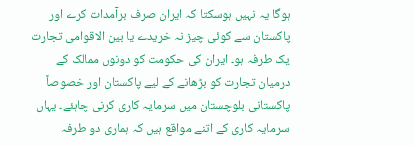ہوگا یہ نہیں ہوسکتا کہ ایران صرف برآمدات کرے اور پاکستان سے کوئی چیز نہ خریدے یا بین الاقوامی تجارت یک طرفہ ہو۔ ایران کی حکومت کو دونوں ممالک کے درمیان تجارت کو بڑھانے کے لیے پاکستان اور خصوصاً پاکستانی بلوچستان میں سرمایہ کاری کرنی چاہئے۔ یہاں سرمایہ کاری کے اتنے مواقع ہیں کہ ہماری دو طرفہ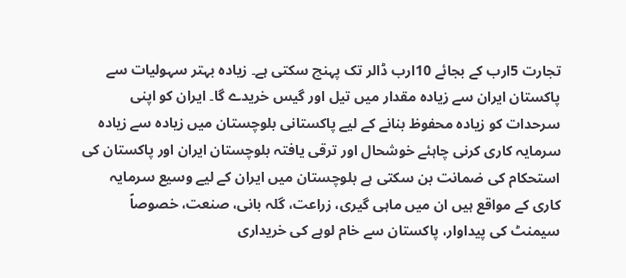تجارت 5ارب کے بجائے 10ارب ڈالر تک پہنچ سکتی ہے۔ زیادہ بہتر سہولیات سے پاکستان ایران سے زیادہ مقدار میں تیل اور گیس خریدے گا۔ ایران کو اپنی سرحدات کو زیادہ محفوظ بنانے کے لیے پاکستانی بلوچستان میں زیادہ سے زیادہ سرمایہ کاری کرنی چاہئے خوشحال اور ترقی یافتہ بلوچستان ایران اور پاکستان کی استحکام کی ضمانت بن سکتی ہے بلوچستان میں ایران کے لیے وسیع سرمایہ کاری کے مواقع ہیں ان میں ماہی گیری، زراعت، گلہ بانی، صنعت، خصوصاً سیمنٹ کی پیداوار، پاکستان سے خام لوہے کی خریداری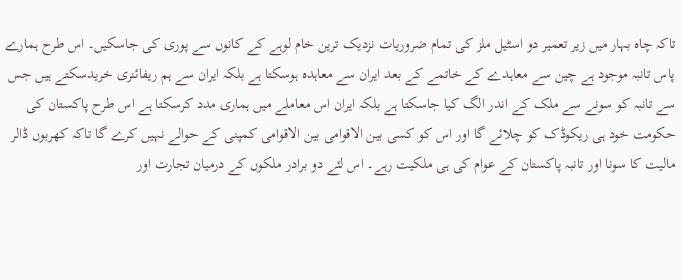تاکہ چاہ بہار میں زیر تعمیر دو اسٹیل ملز کی تمام ضروریات نزدیک ترین خام لوہے کے کانوں سے پوری کی جاسکیں۔ اس طرح ہمارے پاس تانبہ موجود ہے چین سے معاہدے کے خاتمے کے بعد ایران سے معاہدہ ہوسکتا ہے بلکہ ایران سے ہم ریفائنری خریدسکتے ہیں جس سے تانبہ کو سونے سے ملک کے اندر الگ کیا جاسکتا ہے بلکہ ایران اس معاملے میں ہماری مدد کرسکتا ہے اس طرح پاکستان کی حکومت خود ہی ریکوڈک کو چلائے گا اور اس کو کسی بین الاقوامی بین الاقوامی کمپنی کے حوالے نہیں کرے گا تاکہ کھربوں ڈالر مالیت کا سونا اور تانبہ پاکستان کے عوام کی ہی ملکیت رہے۔ اس لئے دو برادر ملکوں کے درمیان تجارت اور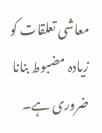معاشی تعلقات کو زیادہ مضبوط بنانا ضروری ہے۔